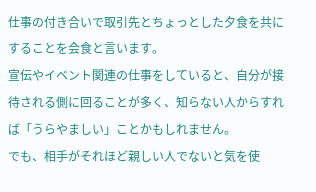仕事の付き合いで取引先とちょっとした夕食を共にすることを会食と言います。
宣伝やイベント関連の仕事をしていると、自分が接待される側に回ることが多く、知らない人からすれば「うらやましい」ことかもしれません。
でも、相手がそれほど親しい人でないと気を使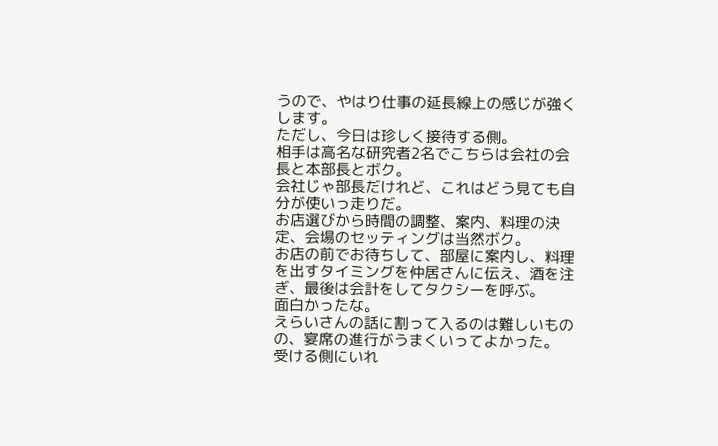うので、やはり仕事の延長線上の感じが強くします。
ただし、今日は珍しく接待する側。
相手は高名な研究者2名でこちらは会社の会長と本部長とボク。
会社じゃ部長だけれど、これはどう見ても自分が使いっ走りだ。
お店選びから時間の調整、案内、料理の決定、会場のセッティングは当然ボク。
お店の前でお待ちして、部屋に案内し、料理を出すタイミングを仲居さんに伝え、酒を注ぎ、最後は会計をしてタクシーを呼ぶ。
面白かったな。
えらいさんの話に割って入るのは難しいものの、宴席の進行がうまくいってよかった。
受ける側にいれ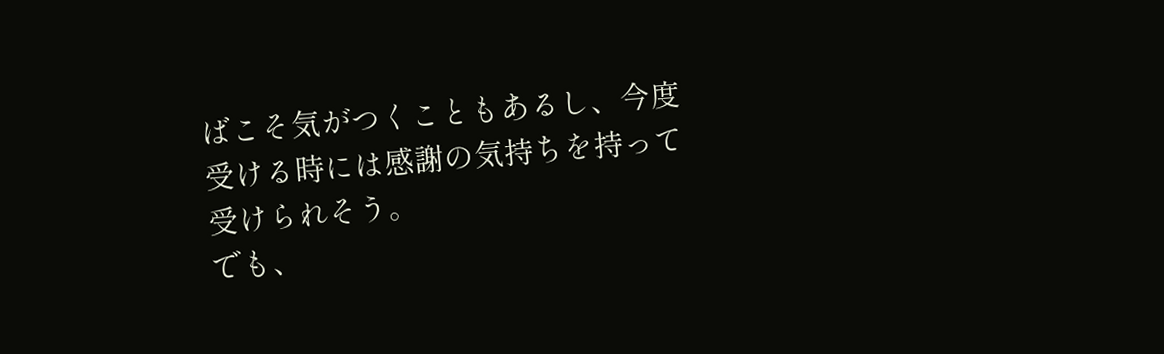ばこそ気がつくこともあるし、今度受ける時には感謝の気持ちを持って受けられそう。
でも、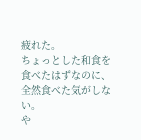疲れた。
ちょっとした和食を食べたはずなのに、全然食べた気がしない。
や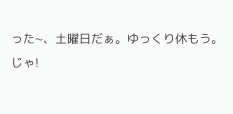った~、土曜日だぁ。ゆっくり休もう。
じゃ!